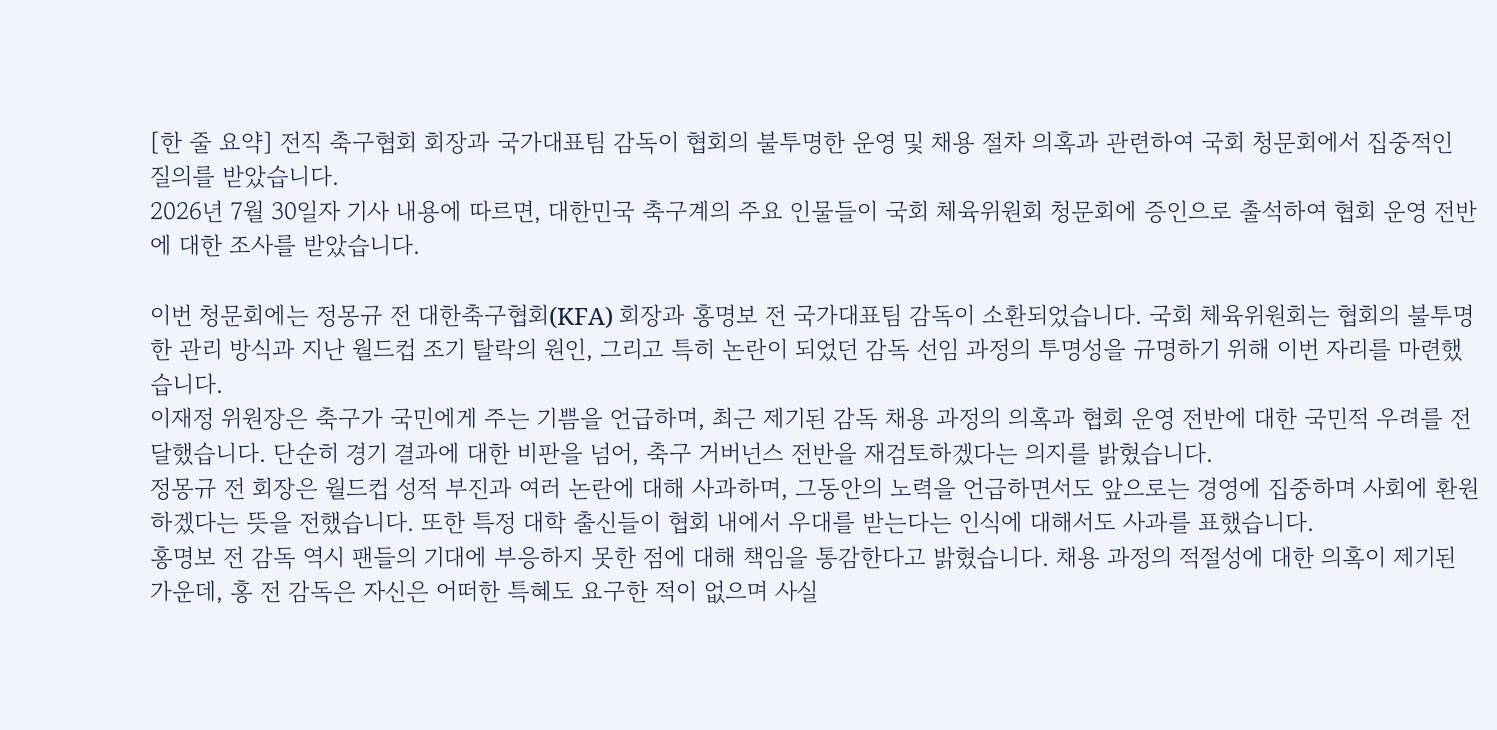[한 줄 요약] 전직 축구협회 회장과 국가대표팀 감독이 협회의 불투명한 운영 및 채용 절차 의혹과 관련하여 국회 청문회에서 집중적인 질의를 받았습니다.
2026년 7월 30일자 기사 내용에 따르면, 대한민국 축구계의 주요 인물들이 국회 체육위원회 청문회에 증인으로 출석하여 협회 운영 전반에 대한 조사를 받았습니다.

이번 청문회에는 정몽규 전 대한축구협회(KFA) 회장과 홍명보 전 국가대표팀 감독이 소환되었습니다. 국회 체육위원회는 협회의 불투명한 관리 방식과 지난 월드컵 조기 탈락의 원인, 그리고 특히 논란이 되었던 감독 선임 과정의 투명성을 규명하기 위해 이번 자리를 마련했습니다.
이재정 위원장은 축구가 국민에게 주는 기쁨을 언급하며, 최근 제기된 감독 채용 과정의 의혹과 협회 운영 전반에 대한 국민적 우려를 전달했습니다. 단순히 경기 결과에 대한 비판을 넘어, 축구 거버넌스 전반을 재검토하겠다는 의지를 밝혔습니다.
정몽규 전 회장은 월드컵 성적 부진과 여러 논란에 대해 사과하며, 그동안의 노력을 언급하면서도 앞으로는 경영에 집중하며 사회에 환원하겠다는 뜻을 전했습니다. 또한 특정 대학 출신들이 협회 내에서 우대를 받는다는 인식에 대해서도 사과를 표했습니다.
홍명보 전 감독 역시 팬들의 기대에 부응하지 못한 점에 대해 책임을 통감한다고 밝혔습니다. 채용 과정의 적절성에 대한 의혹이 제기된 가운데, 홍 전 감독은 자신은 어떠한 특혜도 요구한 적이 없으며 사실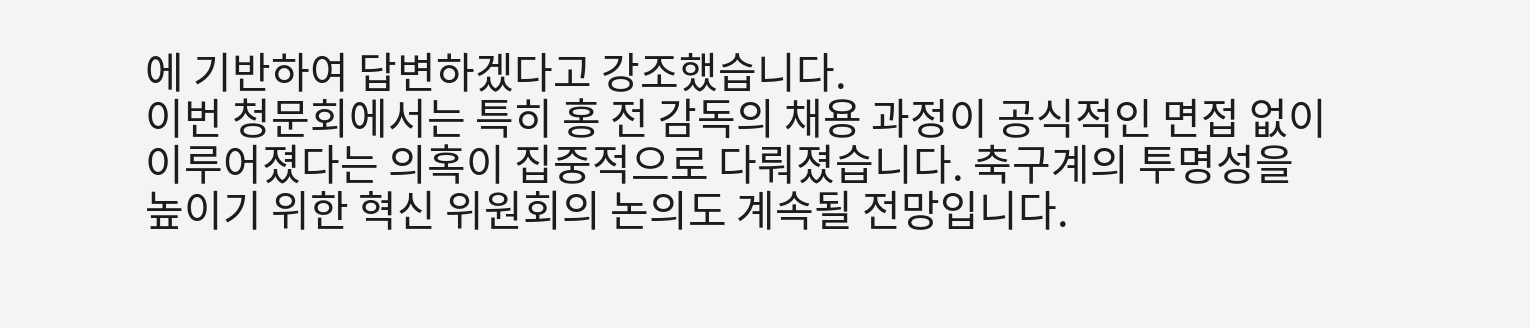에 기반하여 답변하겠다고 강조했습니다.
이번 청문회에서는 특히 홍 전 감독의 채용 과정이 공식적인 면접 없이 이루어졌다는 의혹이 집중적으로 다뤄졌습니다. 축구계의 투명성을 높이기 위한 혁신 위원회의 논의도 계속될 전망입니다.